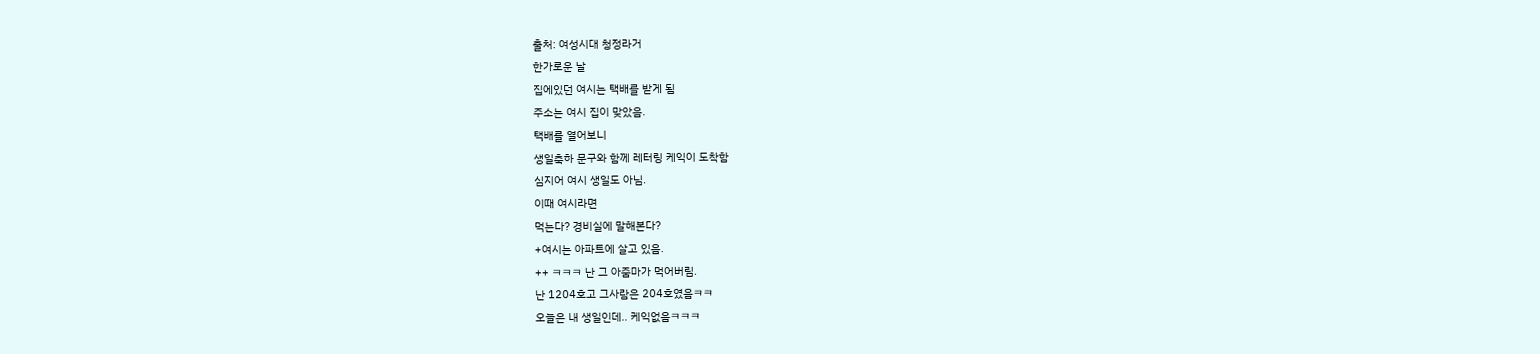출처: 여성시대 청정라거
한가로운 날
집에있던 여시는 택배를 받게 됨
주소는 여시 집이 맞았음.
택배를 열어보니
생일축하 문구와 함께 레터링 케익이 도착함
심지어 여시 생일도 아님.
이때 여시라면
먹는다? 경비실에 말해본다?
+여시는 아파트에 살고 있음.
++ ㅋㅋㅋ 난 그 아줌마가 먹어버림.
난 1204호고 그사람은 204호였음ㅋㅋ
오늘은 내 생일인데.. 케익없음ㅋㅋㅋ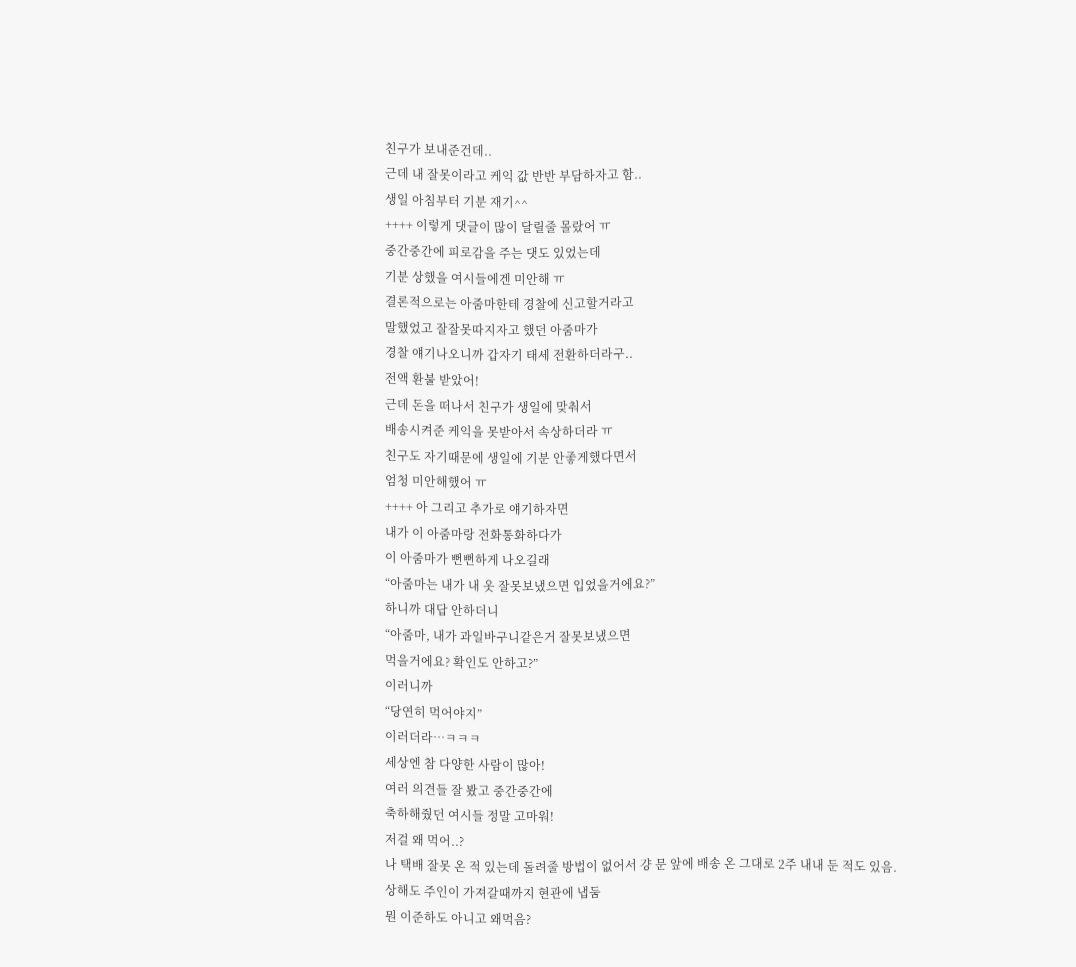친구가 보내준건데..
근데 내 잘못이라고 케익 값 반반 부담하자고 함..
생일 아침부터 기분 재기^^
++++ 이렇게 댓글이 많이 달릴줄 몰랐어 ㅠ
중간중간에 피로감을 주는 댓도 있었는데
기분 상했을 여시들에겐 미안해 ㅠ
결론적으로는 아줌마한테 경찰에 신고할거라고
말했었고 잘잘못따지자고 했던 아줌마가
경찰 얘기나오니까 갑자기 태세 전환하더라구..
전액 환불 받았어!
근데 돈을 떠나서 친구가 생일에 맞춰서
배송시켜준 케익을 못받아서 속상하더라 ㅠ
친구도 자기때문에 생일에 기분 안좋게했다면서
엄청 미안해했어 ㅠ
++++ 아 그리고 추가로 얘기하자면
내가 이 아줌마랑 전화통화하다가
이 아줌마가 뻔뻔하게 나오길래
“아줌마는 내가 내 옷 잘못보냈으면 입었을거에요?”
하니까 대답 안하더니
“아줌마, 내가 과일바구니같은거 잘못보냈으면
먹을거에요? 확인도 안하고?”
이러니까
“당연히 먹어야지”
이러더라…ㅋㅋㅋ
세상엔 참 다양한 사람이 많아!
여러 의견들 잘 봤고 중간중간에
축하해줬던 여시들 정말 고마워!
저걸 왜 먹어..?
나 택배 잘못 온 적 있는데 돌려줄 방법이 없어서 걍 문 앞에 배송 온 그대로 2주 내내 둔 적도 있음.
상해도 주인이 가져갈때까지 현관에 냅둠
뭔 이준하도 아니고 왜먹음?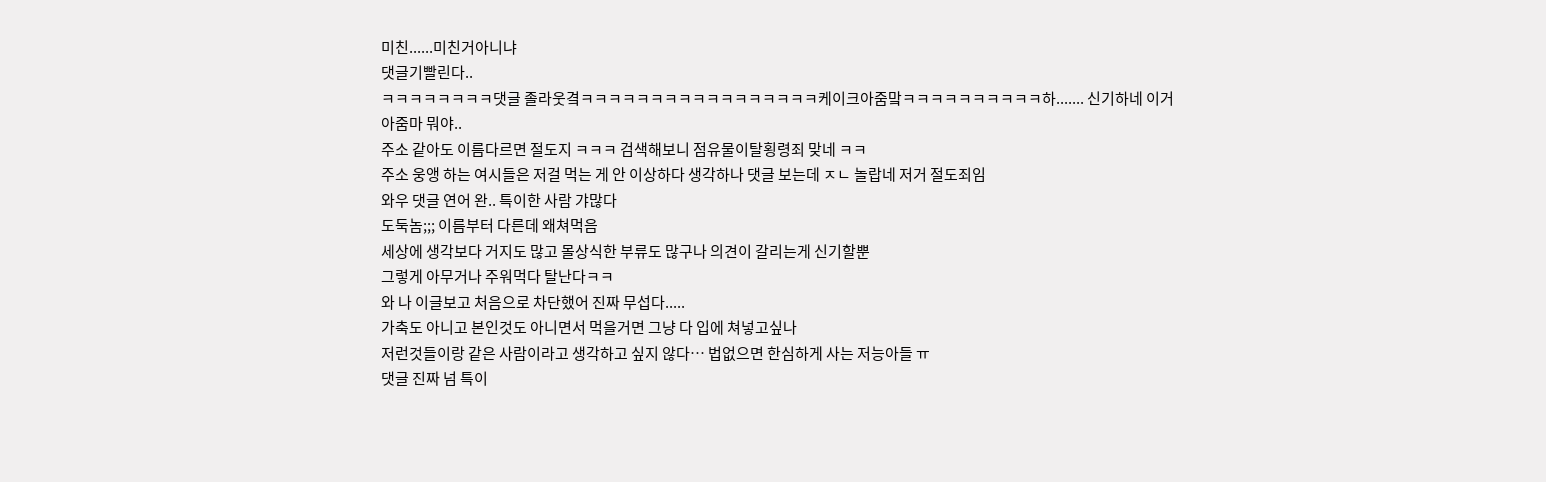미친......미친거아니냐
댓글기빨린다..
ㅋㅋㅋㅋㅋㅋㅋㅋ댓글 졸라웃곀ㅋㅋㅋㅋㅋㅋㅋㅋㅋㅋㅋㅋㅋㅋㅋㅋㅋ케이크아줌맠ㅋㅋㅋㅋㅋㅋㅋㅋㅋㅋ하....... 신기하네 이거
아줌마 뭐야..
주소 같아도 이름다르면 절도지 ㅋㅋㅋ 검색해보니 점유물이탈횡령죄 맞네 ㅋㅋ
주소 웅앵 하는 여시들은 저걸 먹는 게 안 이상하다 생각하나 댓글 보는데 ㅈㄴ 놀랍네 저거 절도죄임
와우 댓글 연어 완.. 특이한 사람 갸많다
도둑놈;;; 이름부터 다른데 왜쳐먹음
세상에 생각보다 거지도 많고 몰상식한 부류도 많구나 의견이 갈리는게 신기할뿐
그렇게 아무거나 주워먹다 탈난다ㅋㅋ
와 나 이글보고 처음으로 차단했어 진짜 무섭다.....
가축도 아니고 본인것도 아니면서 먹을거면 그냥 다 입에 쳐넣고싶나
저런것들이랑 같은 사람이라고 생각하고 싶지 않다… 법없으면 한심하게 사는 저능아들 ㅠ
댓글 진짜 넘 특이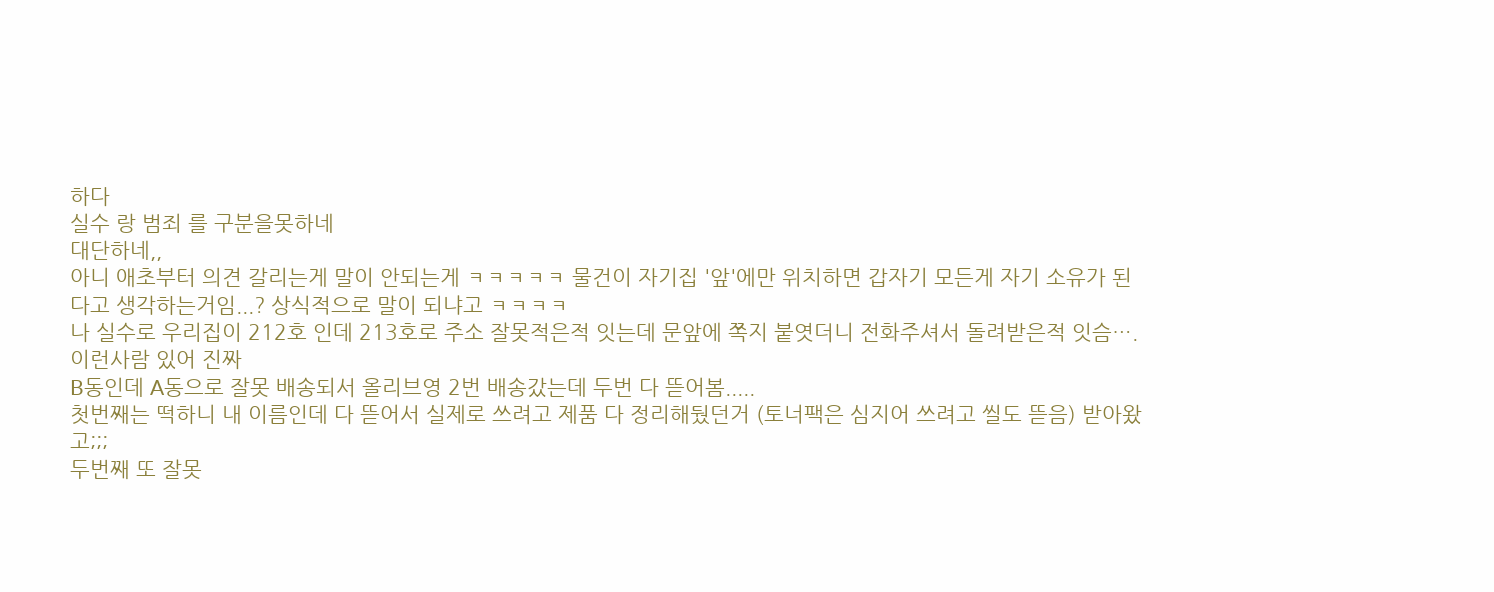하다
실수 랑 범죄 를 구분을못하네
대단하네,,
아니 애초부터 의견 갈리는게 말이 안되는게 ㅋㅋㅋㅋㅋ 물건이 자기집 '앞'에만 위치하면 갑자기 모든게 자기 소유가 된다고 생각하는거임...? 상식적으로 말이 되냐고 ㅋㅋㅋㅋ
나 실수로 우리집이 212호 인데 213호로 주소 잘못적은적 잇는데 문앞에 쪽지 붙엿더니 전화주셔서 돌려받은적 잇슴….
이런사람 있어 진짜
B동인데 A동으로 잘못 배송되서 올리브영 2번 배송갔는데 두번 다 뜯어봄.....
첫번째는 떡하니 내 이름인데 다 뜯어서 실제로 쓰려고 제품 다 정리해뒀던거 (토너팩은 심지어 쓰려고 씰도 뜯음) 받아왔고;;;
두번째 또 잘못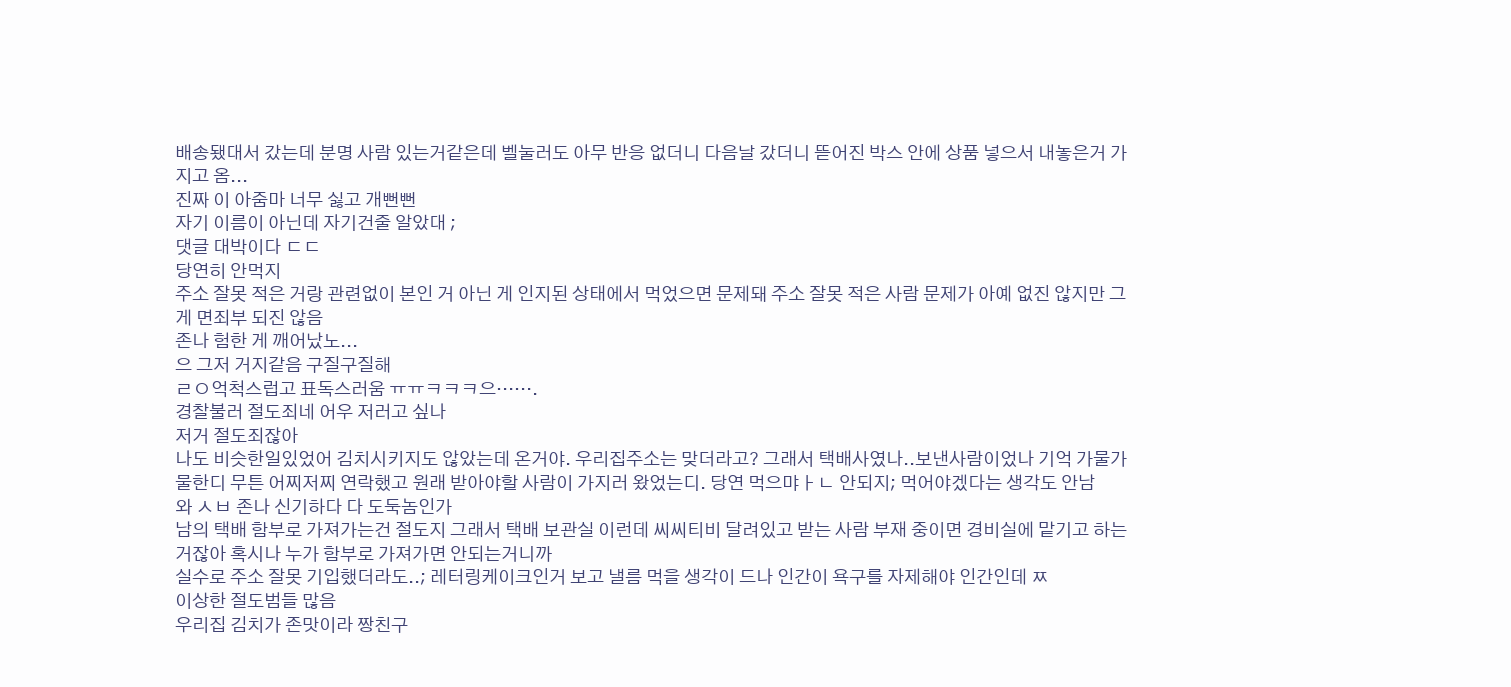배송됐대서 갔는데 분명 사람 있는거같은데 벨눌러도 아무 반응 없더니 다음날 갔더니 뜯어진 박스 안에 상품 넣으서 내놓은거 가지고 옴...
진짜 이 아줌마 너무 싫고 개뻔뻔
자기 이름이 아닌데 자기건줄 알았대 ;
댓글 대박이다 ㄷㄷ
당연히 안먹지
주소 잘못 적은 거랑 관련없이 본인 거 아닌 게 인지된 상태에서 먹었으면 문제돼 주소 잘못 적은 사람 문제가 아예 없진 않지만 그게 면죄부 되진 않음
존나 험한 게 깨어났노...
으 그저 거지같음 구질구질해
ㄹㅇ억척스럽고 표독스러움 ㅠㅠㅋㅋㅋ으…….
경찰불러 절도죄네 어우 저러고 싶나
저거 절도죄잖아
나도 비슷한일있었어 김치시키지도 않았는데 온거야. 우리집주소는 맞더라고? 그래서 택배사였나..보낸사람이었나 기억 가물가물한디 무튼 어찌저찌 연락했고 원래 받아야할 사람이 가지러 왔었는디. 당연 먹으먀ㅏㄴ 안되지; 먹어야겠다는 생각도 안남
와 ㅅㅂ 존나 신기하다 다 도둑놈인가
남의 택배 함부로 가져가는건 절도지 그래서 택배 보관실 이런데 씨씨티비 달려있고 받는 사람 부재 중이면 경비실에 맡기고 하는거잖아 혹시나 누가 함부로 가져가면 안되는거니까
실수로 주소 잘못 기입했더라도..; 레터링케이크인거 보고 낼름 먹을 생각이 드나 인간이 욕구를 자제해야 인간인데 ㅉ
이상한 절도범들 많음
우리집 김치가 존맛이라 짱친구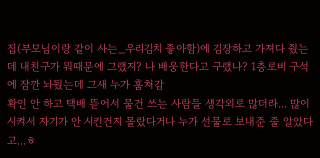집(부모님이랑 같이 사는_우리김치 좋아함)에 김장하고 가져다 줬는데 내친구가 뭐때문에 그랬지? 나 배웅한다고 구랬나? 1층로비 구석에 잠깐 놔뒀는데 그새 누가 훔쳐감
확인 안 하고 택배 뜯어서 물건 쓰는 사람들 생각외로 많더라... 많이 시켜서 자기가 안 시킨건지 몰랐다거나 누가 선물로 보내준 줄 알았다고...ㅎ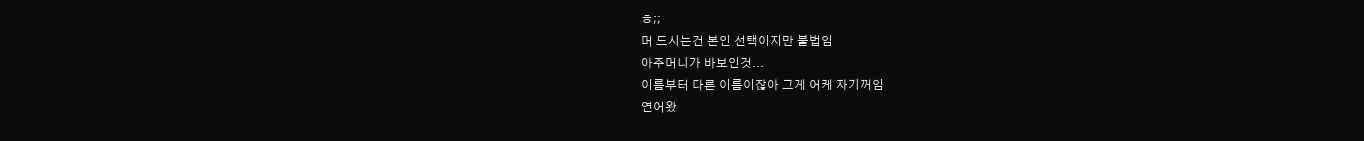ㅎ;;
머 드시는건 본인 선택이지만 불법임
아주머니가 바보인것...
이름부터 다른 이름이잖아 그게 어케 자기꺼임
연어왔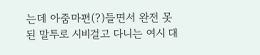는데 아줌마편(?)들면서 완전 못된 말투로 시비걸고 다니는 여시 대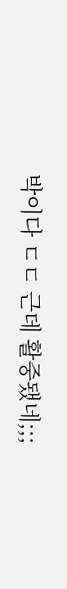박이다 ㄷㄷ 근데 활중됐네;;;